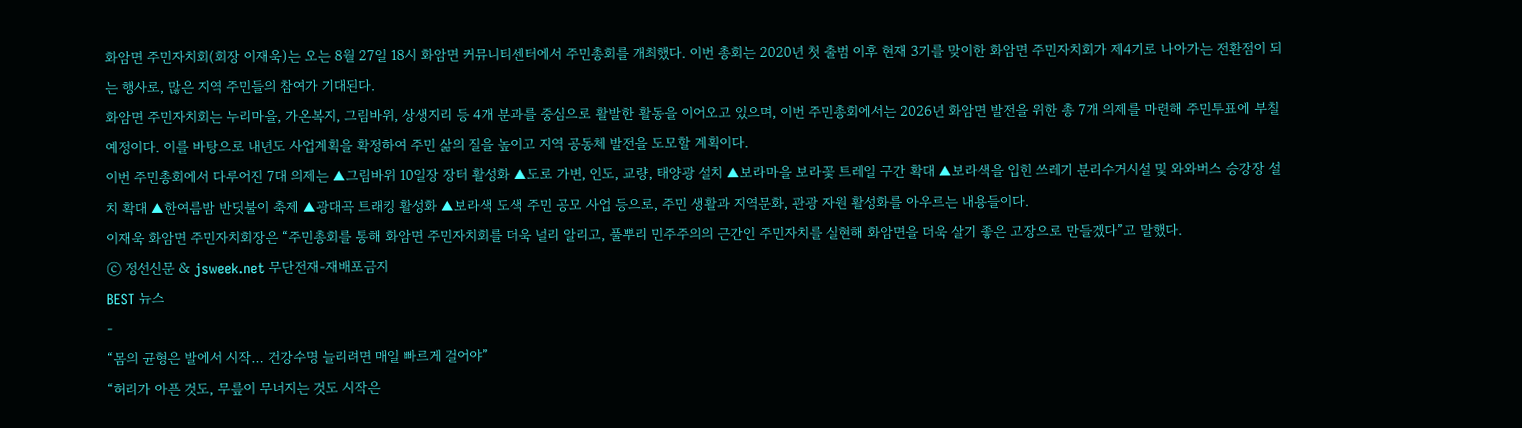화암면 주민자치회(회장 이재욱)는 오는 8월 27일 18시 화암면 커뮤니티센터에서 주민총회를 개최했다. 이번 총회는 2020년 첫 출범 이후 현재 3기를 맞이한 화암면 주민자치회가 제4기로 나아가는 전환점이 되는 행사로, 많은 지역 주민들의 참여가 기대된다.
화암면 주민자치회는 누리마을, 가온복지, 그림바위, 상생지리 등 4개 분과를 중심으로 활발한 활동을 이어오고 있으며, 이번 주민총회에서는 2026년 화암면 발전을 위한 총 7개 의제를 마련해 주민투표에 부칠 예정이다. 이를 바탕으로 내년도 사업계획을 확정하여 주민 삶의 질을 높이고 지역 공동체 발전을 도모할 계획이다.
이번 주민총회에서 다루어진 7대 의제는 ▲그림바위 10일장 장터 활성화 ▲도로 가변, 인도, 교량, 태양광 설치 ▲보라마을 보라꽃 트레일 구간 확대 ▲보라색을 입힌 쓰레기 분리수거시설 및 와와버스 승강장 설치 확대 ▲한여름밤 반딧불이 축제 ▲광대곡 트래킹 활성화 ▲보라색 도색 주민 공모 사업 등으로, 주민 생활과 지역문화, 관광 자원 활성화를 아우르는 내용들이다.
이재욱 화암면 주민자치회장은 “주민총회를 통해 화암면 주민자치회를 더욱 널리 알리고, 풀뿌리 민주주의의 근간인 주민자치를 실현해 화암면을 더욱 살기 좋은 고장으로 만들겠다”고 말했다.
ⓒ 정선신문 & jsweek.net 무단전재-재배포금지
BEST 뉴스
-
“몸의 균형은 발에서 시작… 건강수명 늘리려면 매일 빠르게 걸어야”
“허리가 아픈 것도, 무릎이 무너지는 것도 시작은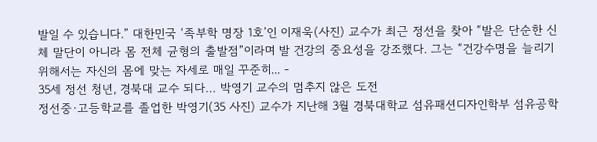발일 수 있습니다.” 대한민국 ‘족부학 명장 1호’인 이재욱(사진) 교수가 최근 정선을 찾아 “발은 단순한 신체 말단이 아니라 몸 전체 균형의 출발점”이라며 발 건강의 중요성을 강조했다. 그는 “건강수명을 늘리기 위해서는 자신의 몸에 맞는 자세로 매일 꾸준히... -
35세 정선 청년, 경북대 교수 되다… 박영기 교수의 멈추지 않은 도전
정선중·고등학교를 졸업한 박영기(35 사진) 교수가 지난해 3월 경북대학교 섬유패션디자인학부 섬유공학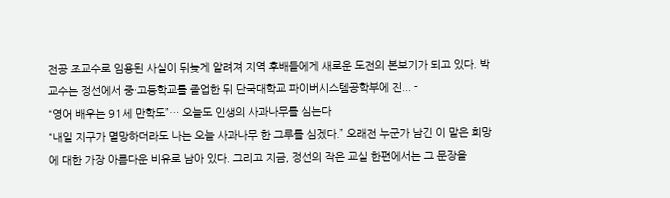전공 조교수로 임용된 사실이 뒤늦게 알려져 지역 후배들에게 새로운 도전의 본보기가 되고 있다. 박 교수는 정선에서 중·고등학교를 졸업한 뒤 단국대학교 파이버시스템공학부에 진... -
“영어 배우는 91세 만학도”… 오늘도 인생의 사과나무를 심는다
“내일 지구가 멸망하더라도 나는 오늘 사과나무 한 그루를 심겠다.” 오래전 누군가 남긴 이 말은 희망에 대한 가장 아름다운 비유로 남아 있다. 그리고 지금, 정선의 작은 교실 한편에서는 그 문장을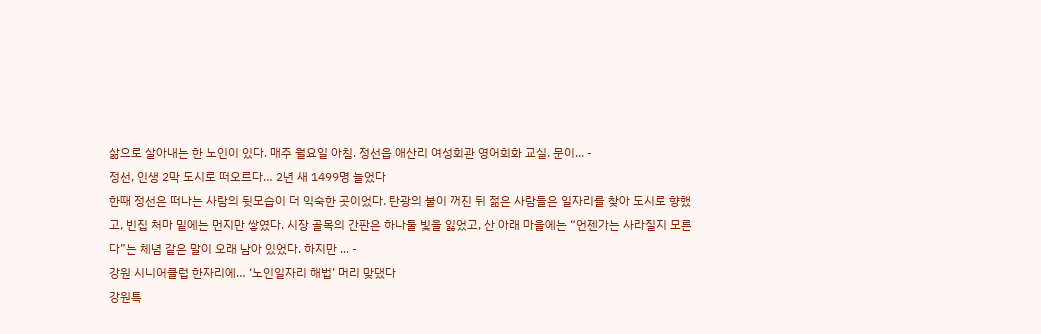삶으로 살아내는 한 노인이 있다. 매주 월요일 아침. 정선읍 애산리 여성회관 영어회화 교실. 문이... -
정선, 인생 2막 도시로 떠오르다… 2년 새 1499명 늘었다
한때 정선은 떠나는 사람의 뒷모습이 더 익숙한 곳이었다. 탄광의 불이 꺼진 뒤 젊은 사람들은 일자리를 찾아 도시로 향했고, 빈집 처마 밑에는 먼지만 쌓였다. 시장 골목의 간판은 하나둘 빛을 잃었고, 산 아래 마을에는 “언젠가는 사라질지 모른다”는 체념 같은 말이 오래 남아 있었다. 하지만 ... -
강원 시니어클럽 한자리에… ‘노인일자리 해법’ 머리 맞댔다
강원특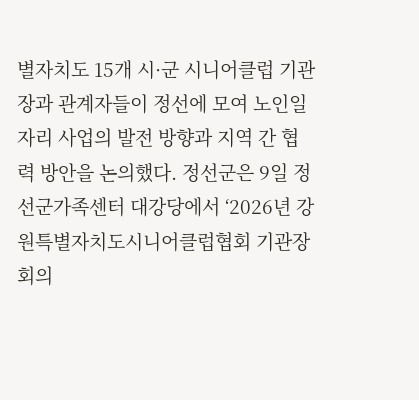별자치도 15개 시·군 시니어클럽 기관장과 관계자들이 정선에 모여 노인일자리 사업의 발전 방향과 지역 간 협력 방안을 논의했다. 정선군은 9일 정선군가족센터 대강당에서 ‘2026년 강원특별자치도시니어클럽협회 기관장 회의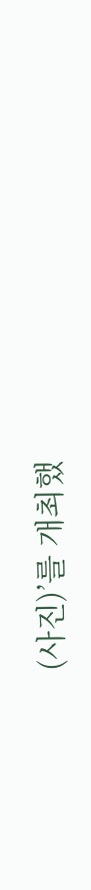(사진)’를 개최했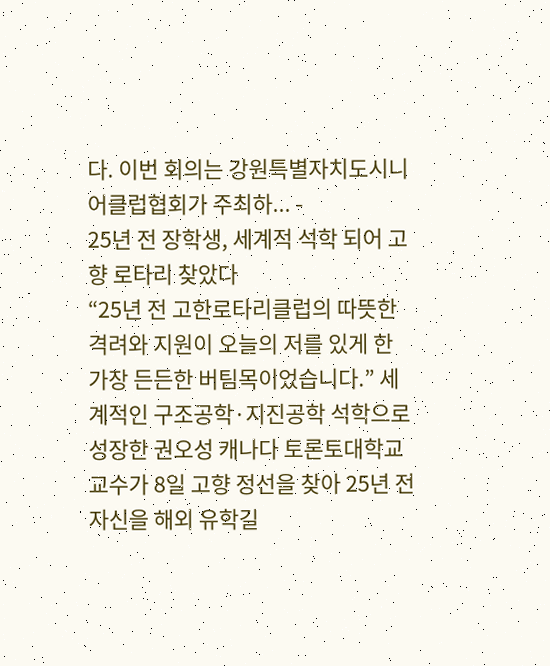다. 이번 회의는 강원특별자치도시니어클럽협회가 주최하... -
25년 전 장학생, 세계적 석학 되어 고향 로타리 찾았다
“25년 전 고한로타리클럽의 따뜻한 격려와 지원이 오늘의 저를 있게 한 가장 든든한 버팀목이었습니다.” 세계적인 구조공학·지진공학 석학으로 성장한 권오성 캐나다 토론토대학교 교수가 8일 고향 정선을 찾아 25년 전 자신을 해외 유학길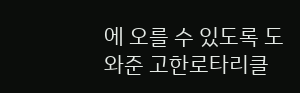에 오를 수 있도록 도와준 고한로타리클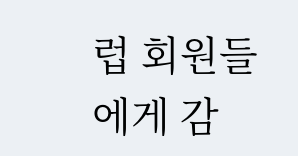럽 회원들에게 감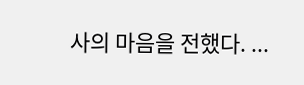사의 마음을 전했다. ...